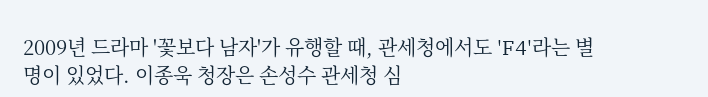2009년 드라마 '꽃보다 남자'가 유행할 때, 관세청에서도 'F4'라는 별명이 있었다. 이종욱 청장은 손성수 관세청 심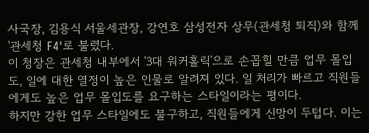사국장, 김용식 서울세관장, 강연호 삼성전자 상무(관세청 퇴직)와 함께 '관세청 F4'로 불렸다.
이 청장은 관세청 내부에서 '3대 워커홀릭'으로 손꼽힐 만큼 업무 몰입도, 일에 대한 열정이 높은 인물로 알려져 있다. 일 처리가 빠르고 직원들에게도 높은 업무 몰입도를 요구하는 스타일이라는 평이다.
하지만 강한 업무 스타일에도 불구하고, 직원들에게 신망이 두텁다. 이는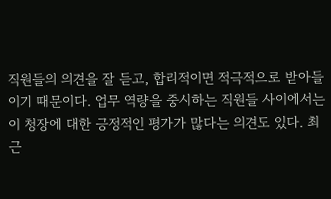직원들의 의견을 잘 듣고, 합리적이면 적극적으로 받아들이기 때문이다. 업무 역량을 중시하는 직원들 사이에서는 이 청장에 대한 긍정적인 평가가 많다는 의견도 있다. 최근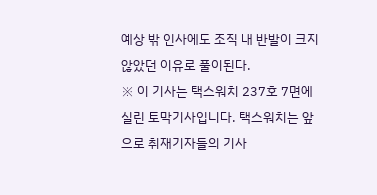예상 밖 인사에도 조직 내 반발이 크지 않았던 이유로 풀이된다.
※ 이 기사는 택스워치 237호 7면에 실린 토막기사입니다. 택스워치는 앞으로 취재기자들의 기사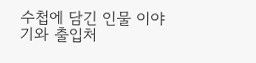수첩에 담긴 인물 이야기와 출입처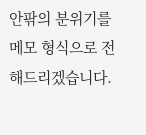안팎의 분위기를 메모 형식으로 전해드리겠습니다.